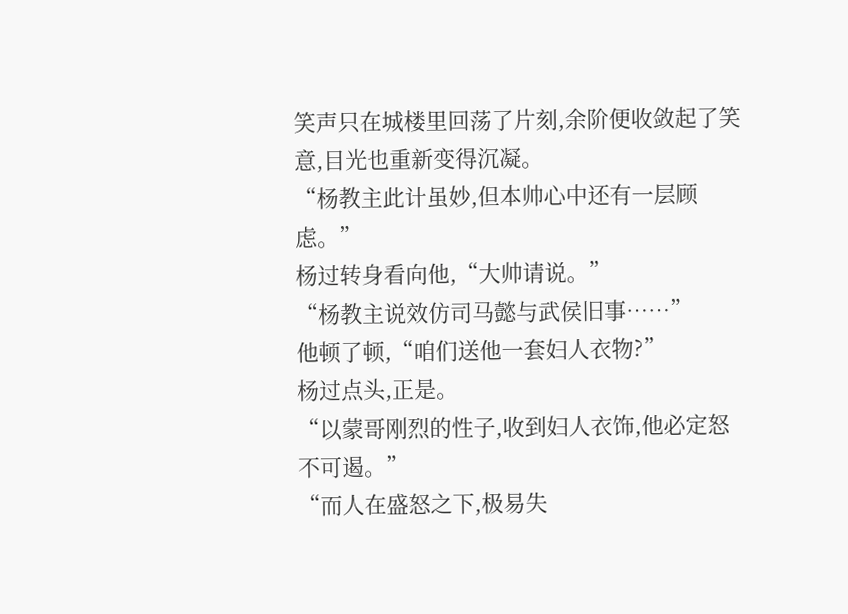笑声只在城楼里回荡了片刻,余阶便收敛起了笑意,目光也重新变得沉凝。
“杨教主此计虽妙,但本帅心中还有一层顾虑。”
杨过转身看向他,“大帅请说。”
“杨教主说效仿司马懿与武侯旧事……”
他顿了顿,“咱们送他一套妇人衣物?”
杨过点头,正是。
“以蒙哥刚烈的性子,收到妇人衣饰,他必定怒不可遏。”
“而人在盛怒之下,极易失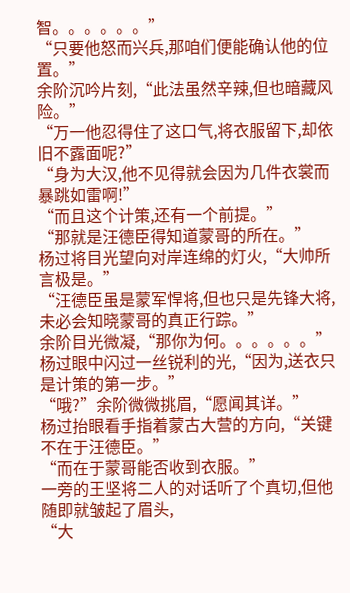智。。。。。。”
“只要他怒而兴兵,那咱们便能确认他的位置。”
余阶沉吟片刻,“此法虽然辛辣,但也暗藏风险。”
“万一他忍得住了这口气,将衣服留下,却依旧不露面呢?”
“身为大汉,他不见得就会因为几件衣裳而暴跳如雷啊!”
“而且这个计策,还有一个前提。”
“那就是汪德臣得知道蒙哥的所在。”
杨过将目光望向对岸连绵的灯火,“大帅所言极是。”
“汪德臣虽是蒙军悍将,但也只是先锋大将,未必会知晓蒙哥的真正行踪。”
余阶目光微凝,“那你为何。。。。。。”
杨过眼中闪过一丝锐利的光,“因为,送衣只是计策的第一步。”
“哦?”余阶微微挑眉,“愿闻其详。”
杨过抬眼看手指着蒙古大营的方向,“关键不在于汪德臣。”
“而在于蒙哥能否收到衣服。”
一旁的王坚将二人的对话听了个真切,但他随即就皱起了眉头,
“大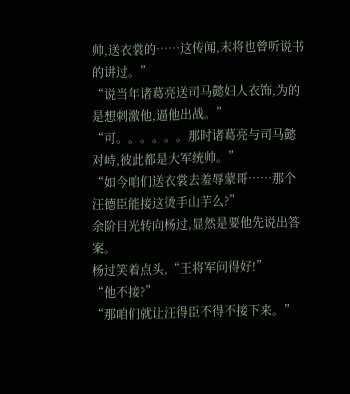帅,送衣裳的……这传闻,末将也曾听说书的讲过。”
“说当年诸葛亮送司马懿妇人衣饰,为的是想刺激他,逼他出战。”
“可。。。。。。那时诸葛亮与司马懿对峙,彼此都是大军统帅。”
“如今咱们送衣裳去羞辱蒙哥……那个汪德臣能接这烫手山芋么?”
余阶目光转向杨过,显然是要他先说出答案。
杨过笑着点头,“王将军问得好!”
“他不接?”
“那咱们就让汪得臣不得不接下来。”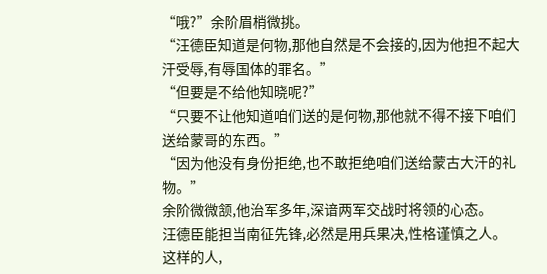“哦?”余阶眉梢微挑。
“汪德臣知道是何物,那他自然是不会接的,因为他担不起大汗受辱,有辱国体的罪名。”
“但要是不给他知晓呢?”
“只要不让他知道咱们送的是何物,那他就不得不接下咱们送给蒙哥的东西。”
“因为他没有身份拒绝,也不敢拒绝咱们送给蒙古大汗的礼物。”
余阶微微颔,他治军多年,深谙两军交战时将领的心态。
汪德臣能担当南征先锋,必然是用兵果决,性格谨慎之人。
这样的人,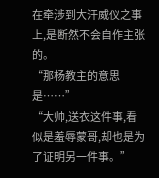在牵涉到大汗威仪之事上,是断然不会自作主张的。
“那杨教主的意思是……”
“大帅,送衣这件事,看似是羞辱蒙哥,却也是为了证明另一件事。”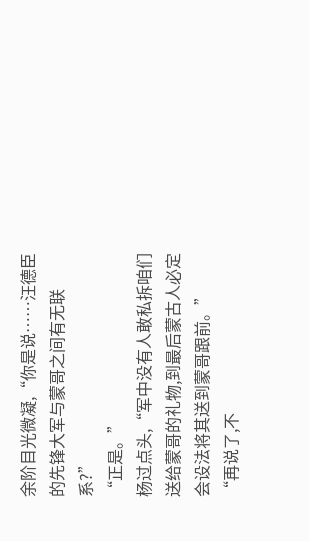余阶目光微凝,“你是说……汪德臣的先锋大军与蒙哥之间有无联系?”
“正是。”
杨过点头,“军中没有人敢私拆咱们送给蒙哥的礼物,到最后蒙古人必定会设法将其送到蒙哥跟前。”
“再说了,不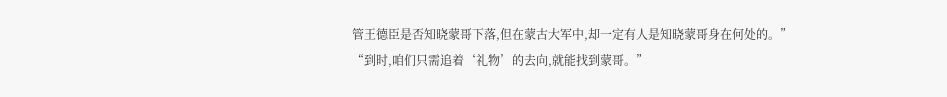管王德臣是否知晓蒙哥下落,但在蒙古大军中,却一定有人是知晓蒙哥身在何处的。”
“到时,咱们只需追着‘礼物’的去向,就能找到蒙哥。”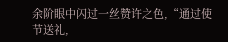余阶眼中闪过一丝赞许之色,“通过使节送礼,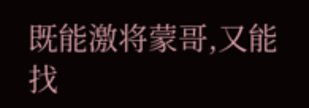既能激将蒙哥,又能找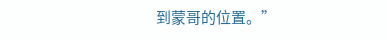到蒙哥的位置。”